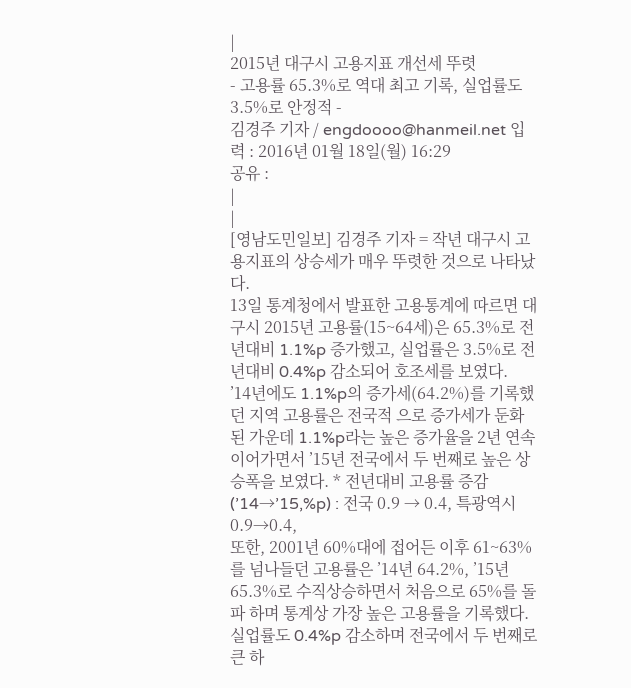|
2015년 대구시 고용지표 개선세 뚜렷
- 고용률 65.3%로 역대 최고 기록, 실업률도 3.5%로 안정적 -
김경주 기자 / engdoooo@hanmeil.net 입력 : 2016년 01월 18일(월) 16:29
공유 :
|
|
[영남도민일보] 김경주 기자 = 작년 대구시 고용지표의 상승세가 매우 뚜렷한 것으로 나타났다.
13일 통계청에서 발표한 고용통계에 따르면 대구시 2015년 고용률(15~64세)은 65.3%로 전년대비 1.1%p 증가했고, 실업률은 3.5%로 전년대비 0.4%p 감소되어 호조세를 보였다.
’14년에도 1.1%p의 증가세(64.2%)를 기록했던 지역 고용률은 전국적 으로 증가세가 둔화된 가운데 1.1%p라는 높은 증가율을 2년 연속 이어가면서 ’15년 전국에서 두 번째로 높은 상승폭을 보였다. * 전년대비 고용률 증감(’14→’15,%p) : 전국 0.9 → 0.4, 특광역시 0.9→0.4,
또한, 2001년 60%대에 접어든 이후 61~63%를 넘나들던 고용률은 ’14년 64.2%, ’15년 65.3%로 수직상승하면서 처음으로 65%를 돌파 하며 통계상 가장 높은 고용률을 기록했다.
실업률도 0.4%p 감소하며 전국에서 두 번째로 큰 하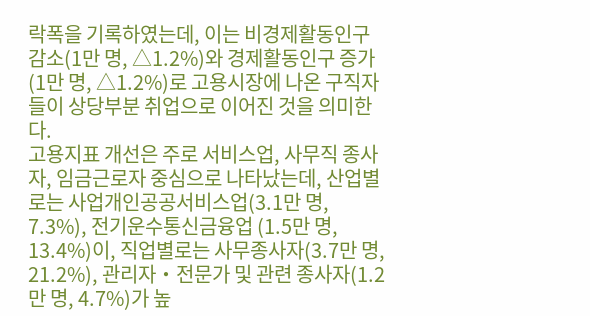락폭을 기록하였는데, 이는 비경제활동인구 감소(1만 명, △1.2%)와 경제활동인구 증가(1만 명, △1.2%)로 고용시장에 나온 구직자들이 상당부분 취업으로 이어진 것을 의미한다.
고용지표 개선은 주로 서비스업, 사무직 종사자, 임금근로자 중심으로 나타났는데, 산업별로는 사업개인공공서비스업(3.1만 명, 7.3%), 전기운수통신금융업 (1.5만 명, 13.4%)이, 직업별로는 사무종사자(3.7만 명, 21.2%), 관리자‧전문가 및 관련 종사자(1.2만 명, 4.7%)가 높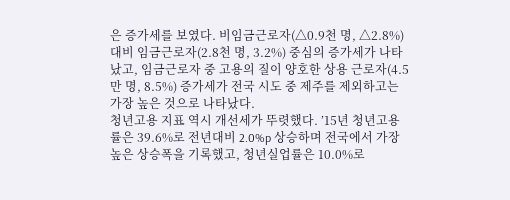은 증가세를 보였다. 비임금근로자(△0.9천 명, △2.8%) 대비 임금근로자(2.8천 명, 3.2%) 중심의 증가세가 나타났고, 임금근로자 중 고용의 질이 양호한 상용 근로자(4.5만 명, 8.5%) 증가세가 전국 시도 중 제주를 제외하고는 가장 높은 것으로 나타났다.
청년고용 지표 역시 개선세가 뚜렷했다. ’15년 청년고용률은 39.6%로 전년대비 2.0%p 상승하며 전국에서 가장 높은 상승폭을 기록했고, 청년실업률은 10.0%로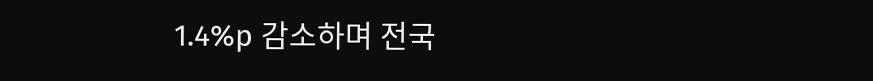1.4%p 감소하며 전국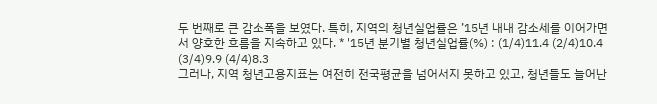두 번째로 큰 감소폭을 보였다. 특히, 지역의 청년실업률은 ’15년 내내 감소세를 이어가면서 양호한 흐름을 지속하고 있다. * '15년 분기별 청년실업률(%) : (1/4)11.4 (2/4)10.4 (3/4)9.9 (4/4)8.3
그러나, 지역 청년고용지표는 여전히 전국평균을 넘어서지 못하고 있고, 청년들도 늘어난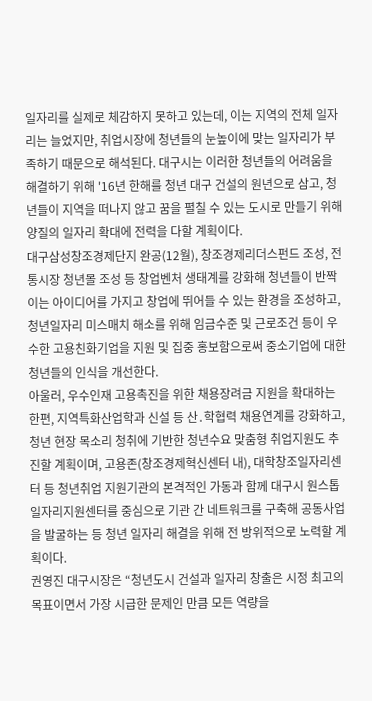일자리를 실제로 체감하지 못하고 있는데, 이는 지역의 전체 일자리는 늘었지만, 취업시장에 청년들의 눈높이에 맞는 일자리가 부족하기 때문으로 해석된다. 대구시는 이러한 청년들의 어려움을 해결하기 위해 '16년 한해를 청년 대구 건설의 원년으로 삼고, 청년들이 지역을 떠나지 않고 꿈을 펼칠 수 있는 도시로 만들기 위해 양질의 일자리 확대에 전력을 다할 계획이다.
대구삼성창조경제단지 완공(12월), 창조경제리더스펀드 조성, 전통시장 청년몰 조성 등 창업벤처 생태계를 강화해 청년들이 반짝이는 아이디어를 가지고 창업에 뛰어들 수 있는 환경을 조성하고,
청년일자리 미스매치 해소를 위해 임금수준 및 근로조건 등이 우수한 고용친화기업을 지원 및 집중 홍보함으로써 중소기업에 대한 청년들의 인식을 개선한다.
아울러, 우수인재 고용촉진을 위한 채용장려금 지원을 확대하는 한편, 지역특화산업학과 신설 등 산․학협력 채용연계를 강화하고, 청년 현장 목소리 청취에 기반한 청년수요 맞춤형 취업지원도 추진할 계획이며, 고용존(창조경제혁신센터 내), 대학창조일자리센터 등 청년취업 지원기관의 본격적인 가동과 함께 대구시 원스톱일자리지원센터를 중심으로 기관 간 네트워크를 구축해 공동사업을 발굴하는 등 청년 일자리 해결을 위해 전 방위적으로 노력할 계획이다.
권영진 대구시장은 “청년도시 건설과 일자리 창출은 시정 최고의 목표이면서 가장 시급한 문제인 만큼 모든 역량을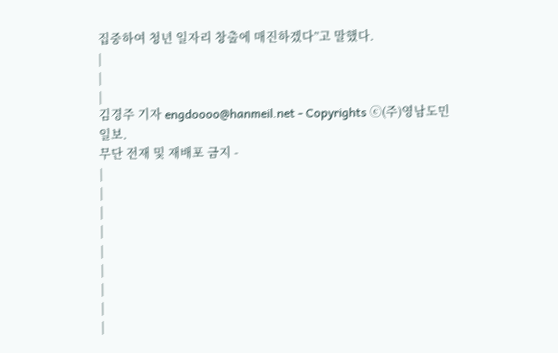집중하여 청년 일자리 창출에 매진하겠다”고 말했다.
|
|
|
김경주 기자 engdoooo@hanmeil.net - Copyrights ⓒ(주)영남도민일보.
무단 전재 및 재배포 금지 -
|
|
|
|
|
|
|
|
|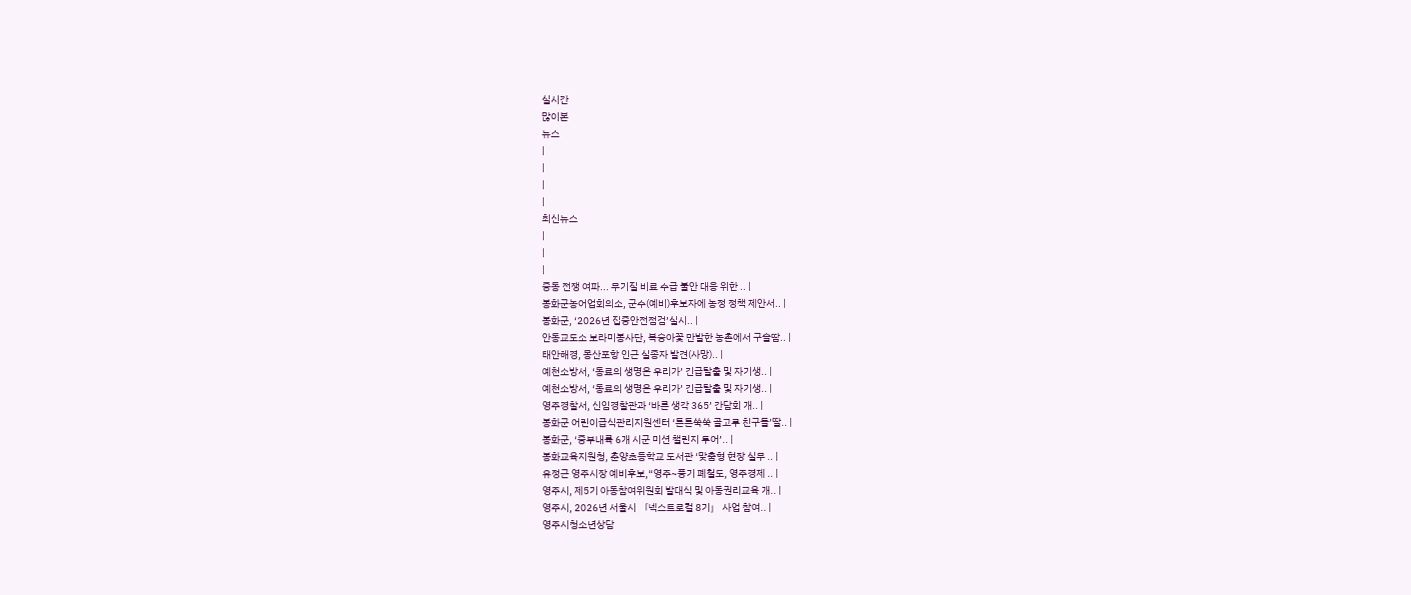실시간
많이본
뉴스
|
|
|
|
최신뉴스
|
|
|
중동 전쟁 여파... 무기질 비료 수급 불안 대응 위한 .. |
봉화군농어업회의소, 군수(예비)후보자에 농정 정책 제안서.. |
봉화군, ‘2026년 집중안전점검’실시.. |
안동교도소 보라미봉사단, 복숭아꽃 만발한 농촌에서 구슬땀.. |
태안해경, 몽산포항 인근 실종자 발견(사망).. |
예천소방서, ‘동료의 생명은 우리가’ 긴급탈출 및 자기생.. |
예천소방서, ‘동료의 생명은 우리가’ 긴급탈출 및 자기생.. |
영주경찰서, 신임경찰관과 ‘바른 생각 365’ 간담회 개.. |
봉화군 어린이급식관리지원센터 ‘튼튼쑥쑥 골고루 친구들’딸.. |
봉화군, ‘중부내륙 6개 시군 미션 챌린지 투어’.. |
봉화교육지원청, 춘양초등학교 도서관 ‘맞춤형 현장 실무 .. |
유정근 영주시장 예비후보,“영주~풍기 폐철도, 영주경제 .. |
영주시, 제5기 아동참여위원회 발대식 및 아동권리교육 개.. |
영주시, 2026년 서울시 「넥스트로컬 8기」 사업 참여.. |
영주시청소년상담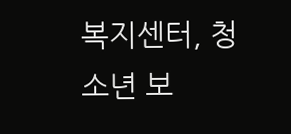복지센터, 청소년 보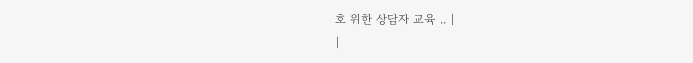호 위한 상담자 교육 .. |
|